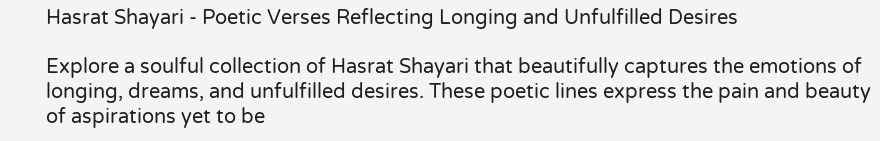Hasrat Shayari - Poetic Verses Reflecting Longing and Unfulfilled Desires

Explore a soulful collection of Hasrat Shayari that beautifully captures the emotions of longing, dreams, and unfulfilled desires. These poetic lines express the pain and beauty of aspirations yet to be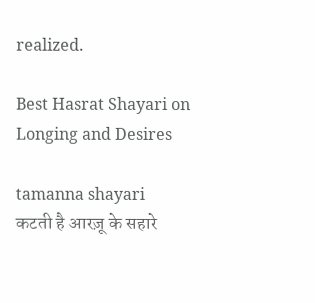realized.

Best Hasrat Shayari on Longing and Desires

tamanna shayari
कटती है आरज़ू के सहारे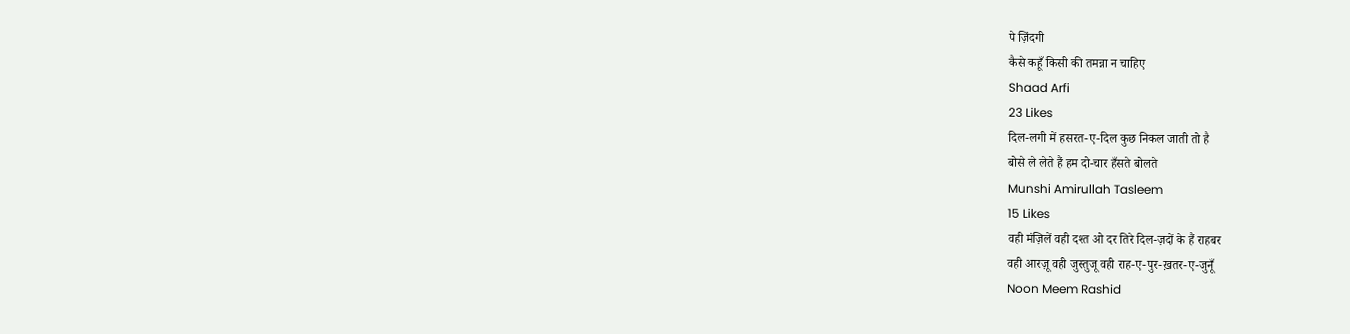पे ज़िंदगी
कैसे कहूँ किसी की तमन्ना न चाहिए
Shaad Arfi
23 Likes
दिल-लगी में हसरत-ए-दिल कुछ निकल जाती तो है
बोसे ले लेते हैं हम दो-चार हँसते बोलते
Munshi Amirullah Tasleem
15 Likes
वही मंज़िलें वही दश्त ओ दर तिरे दिल-ज़दों के हैं राहबर
वही आरज़ू वही जुस्तुजू वही राह-ए-पुर-ख़तर-ए-जुनूँ
Noon Meem Rashid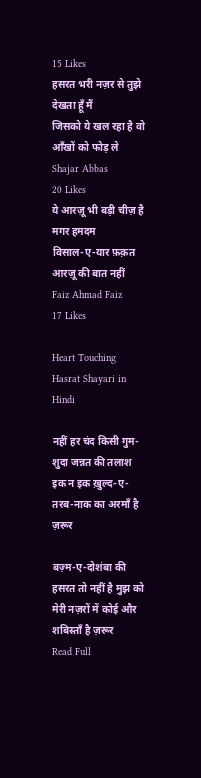15 Likes
हसरत भरी नज़र से तुझे देखता हूँ मैं
जिसको ये खल रहा है वो आँखों को फोड़ ले
Shajar Abbas
20 Likes
ये आरज़ू भी बड़ी चीज़ है मगर हमदम
विसाल-ए-यार फ़क़त आरज़ू की बात नहीं
Faiz Ahmad Faiz
17 Likes

Heart Touching Hasrat Shayari in Hindi

नहीं हर चंद किसी गुम-शुदा जन्नत की तलाश
इक न इक ख़ुल्द-ए-तरब-नाक का अरमाँ है ज़रूर

बज़्म-ए-दोशंबा की हसरत तो नहीं है मुझ को
मेरी नज़रों में कोई और शबिस्ताँ है ज़रूर
Read Full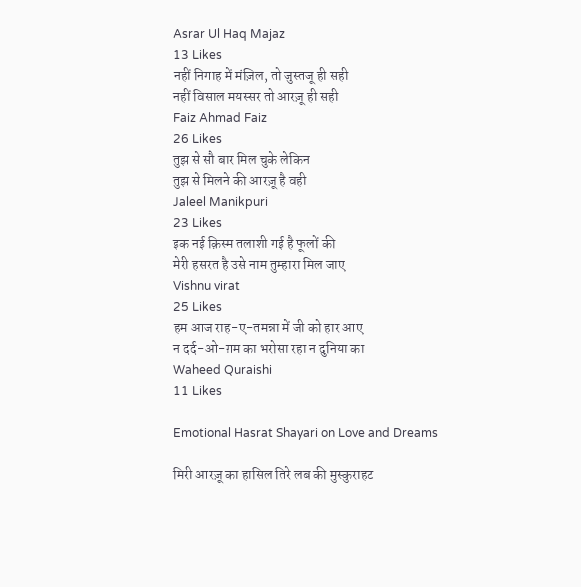Asrar Ul Haq Majaz
13 Likes
नहीं निगाह में मंज़िल, तो जुस्तजू ही सही
नहीं विसाल मयस्सर तो आरज़ू ही सही
Faiz Ahmad Faiz
26 Likes
तुझ से सौ बार मिल चुके लेकिन
तुझ से मिलने की आरज़ू है वही
Jaleel Manikpuri
23 Likes
इक नई क़िस्म तलाशी गई है फूलों की
मेरी हसरत है उसे नाम तुम्हारा मिल जाए
Vishnu virat
25 Likes
हम आज राह-ए-तमन्ना में जी को हार आए
न दर्द-ओ-ग़म का भरोसा रहा न दुनिया का
Waheed Quraishi
11 Likes

Emotional Hasrat Shayari on Love and Dreams

मिरी आरज़ू का हासिल तिरे लब की मुस्कुराहट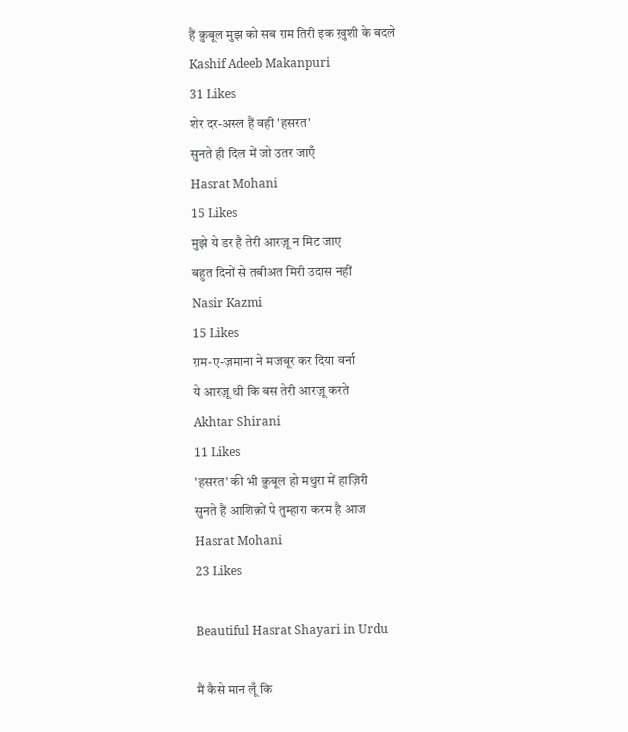हैं क़ुबूल मुझ को सब ग़म तिरी इक ख़ुशी के बदले
Kashif Adeeb Makanpuri
31 Likes
शेर दर-अस्ल हैं वही 'हसरत'
सुनते ही दिल में जो उतर जाएँ
Hasrat Mohani
15 Likes
मुझे ये डर है तेरी आरज़ू न मिट जाए
बहुत दिनों से तबीअत मिरी उदास नहीं
Nasir Kazmi
15 Likes
ग़म-ए-ज़माना ने मजबूर कर दिया वर्ना
ये आरज़ू थी कि बस तेरी आरज़ू करते
Akhtar Shirani
11 Likes
'हसरत' की भी क़ुबूल हो मथुरा में हाज़िरी
सुनते हैं आशिक़ों पे तुम्हारा करम है आज
Hasrat Mohani
23 Likes

Beautiful Hasrat Shayari in Urdu

मैं कैसे मान लूँ कि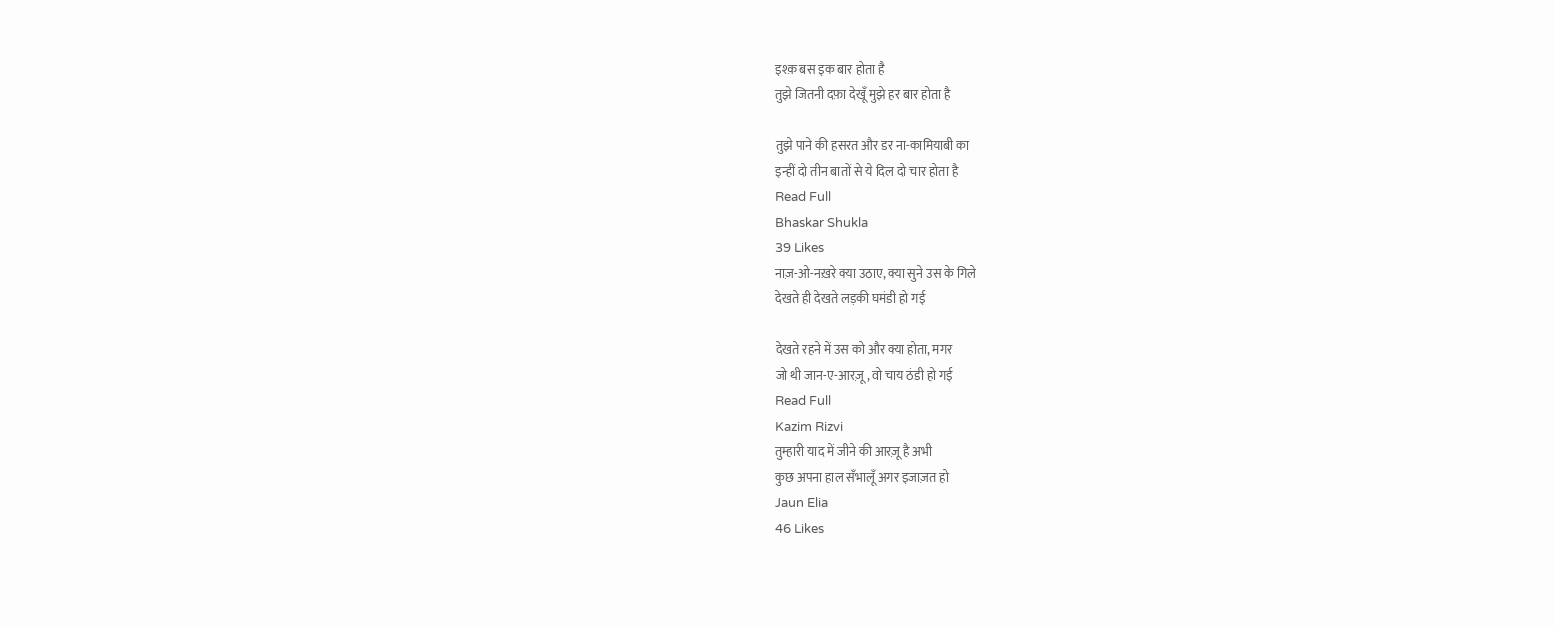इश्क़ बस इक बार होता है
तुझे जितनी दफ़ा देखूँ मुझे हर बार होता है

तुझे पाने की हसरत और डर ना-कामियाबी का
इन्हीं दो तीन बातों से ये दिल दो चार होता है
Read Full
Bhaskar Shukla
39 Likes
नाज़-ओ-नख़रे क्या उठाए, क्या सुने उस के गिले
देखते ही देखते लड़की घमंडी हो गई

देखते रहने में उस को और क्या होता, मगर
जो थी जान-ए-आरज़ू, वो चाय ठंडी हो गई
Read Full
Kazim Rizvi
तुम्हारी याद में जीने की आरज़ू है अभी
कुछ अपना हाल सँभालूँ अगर इजाज़त हो
Jaun Elia
46 Likes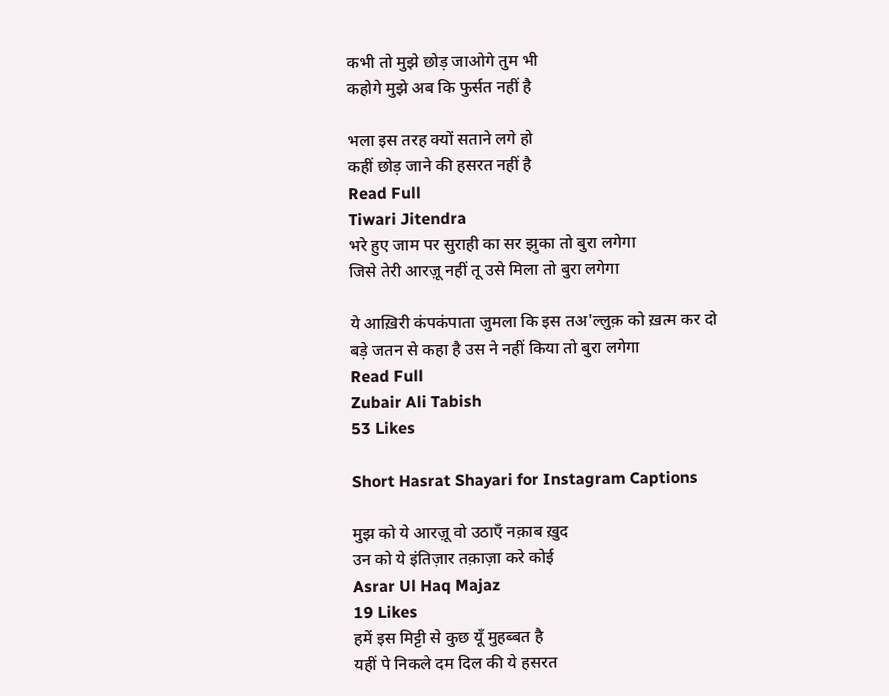कभी तो मुझे छोड़ जाओगे तुम भी
कहोगे मुझे अब कि फुर्सत नहीं है

भला इस तरह क्यों सताने लगे हो
कहीं छोड़ जाने की हसरत नहीं है
Read Full
Tiwari Jitendra
भरे हुए जाम पर सुराही का सर झुका तो बुरा लगेगा
जिसे तेरी आरज़ू नहीं तू उसे मिला तो बुरा लगेगा

ये आख़िरी कंपकंपाता जुमला कि इस तअ'ल्लुक़ को ख़त्म कर दो
बड़े जतन से कहा है उस ने नहीं किया तो बुरा लगेगा
Read Full
Zubair Ali Tabish
53 Likes

Short Hasrat Shayari for Instagram Captions

मुझ को ये आरज़ू वो उठाएँ नक़ाब ख़ुद
उन को ये इंतिज़ार तक़ाज़ा करे कोई
Asrar Ul Haq Majaz
19 Likes
हमें इस मिट्टी से कुछ यूँ मुहब्बत है
यहीं पे निकले दम दिल की ये हसरत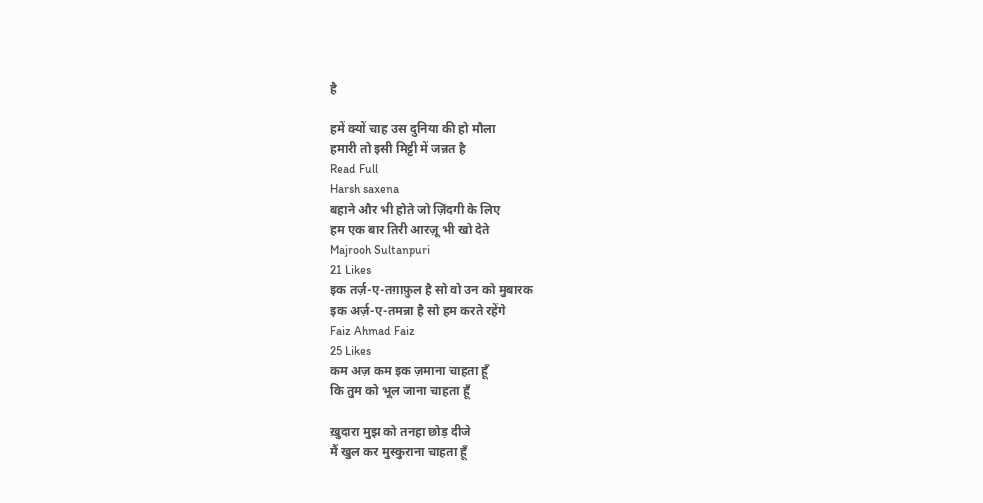है

हमें क्यों चाह उस दुनिया की हो मौला
हमारी तो इसी मिट्टी में जन्नत है
Read Full
Harsh saxena
बहाने और भी होते जो ज़िंदगी के लिए
हम एक बार तिरी आरज़ू भी खो देते
Majrooh Sultanpuri
21 Likes
इक तर्ज़-ए-तग़ाफ़ुल है सो वो उन को मुबारक
इक अर्ज़-ए-तमन्ना है सो हम करते रहेंगे
Faiz Ahmad Faiz
25 Likes
कम अज़ कम इक ज़माना चाहता हूँ
कि तुम को भूल जाना चाहता हूँ

ख़ुदारा मुझ को तनहा छोड़ दीजे
मैं खुल कर मुस्कुराना चाहता हूँ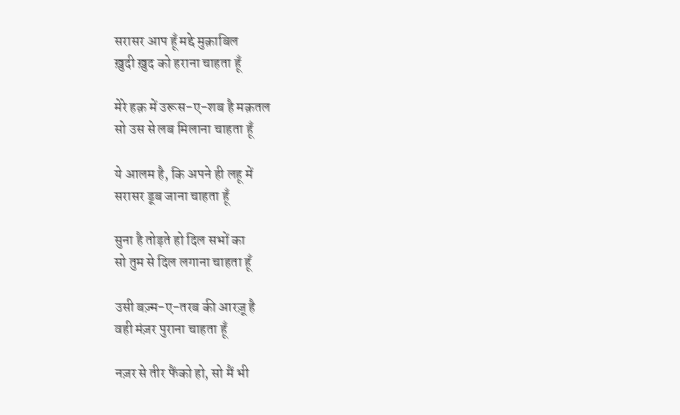सरासर आप हूँ मद्दे मुक़ाबिल
ख़ुदी ख़ुद को हराना चाहता हूँ

मेरे हक़ में उरूस-ए-शब है मक़तल
सो उस से लब मिलाना चाहता हूँ

ये आलम है, कि अपने ही लहू में
सरासर डूब जाना चाहता हूँ

सुना है तोड़ते हो दिल सभों का
सो तुम से दिल लगाना चाहता हूँ

उसी बज़्म-ए-तरब की आरज़ू है
वही मंज़र पुराना चाहता हूँ

नज़र से तीर फैंको हो, सो मैं भी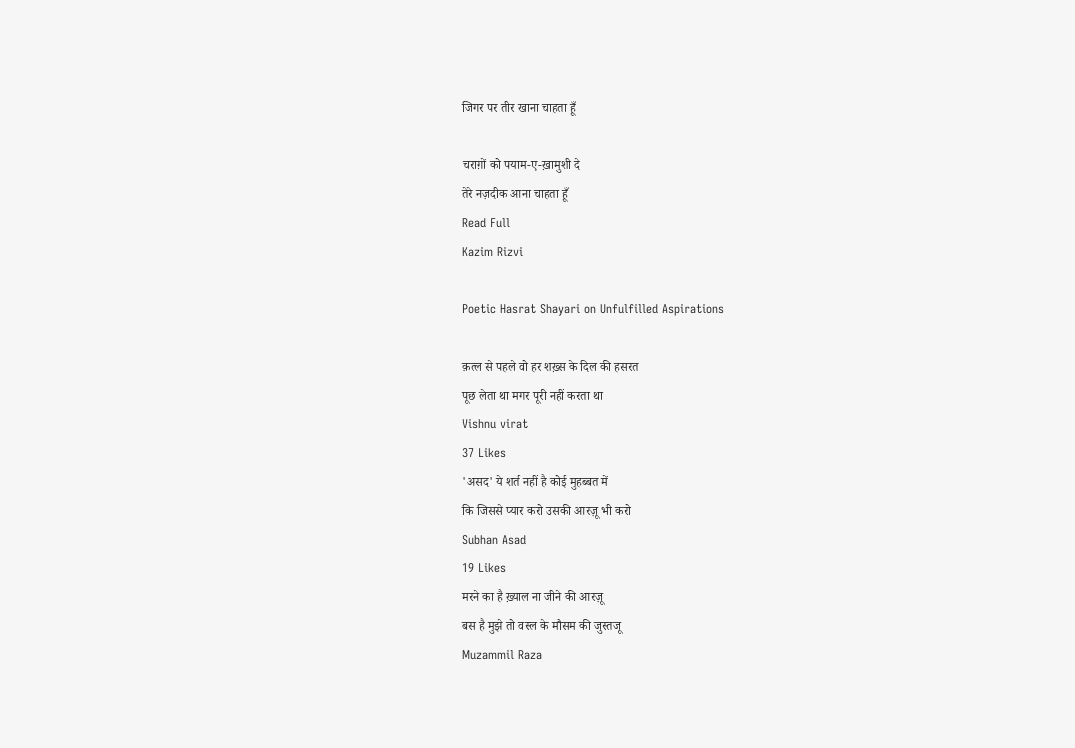जिगर पर तीर खाना चाहता हूँ

चराग़ों को पयाम-ए-ख़ामुशी दे
तेरे नज़दीक आना चाहता हूँ
Read Full
Kazim Rizvi

Poetic Hasrat Shayari on Unfulfilled Aspirations

क़त्ल से पहले वो हर शख़्स के दिल की हसरत
पूछ लेता था मगर पूरी नहीं करता था
Vishnu virat
37 Likes
'असद' ये शर्त नहीं है कोई मुहब्बत में
कि जिससे प्यार करो उसकी आरज़ू भी करो
Subhan Asad
19 Likes
मरने का है ख़्याल ना जीने की आरज़ू
बस है मुझे तो वस्ल के मौसम की जुस्तजू
Muzammil Raza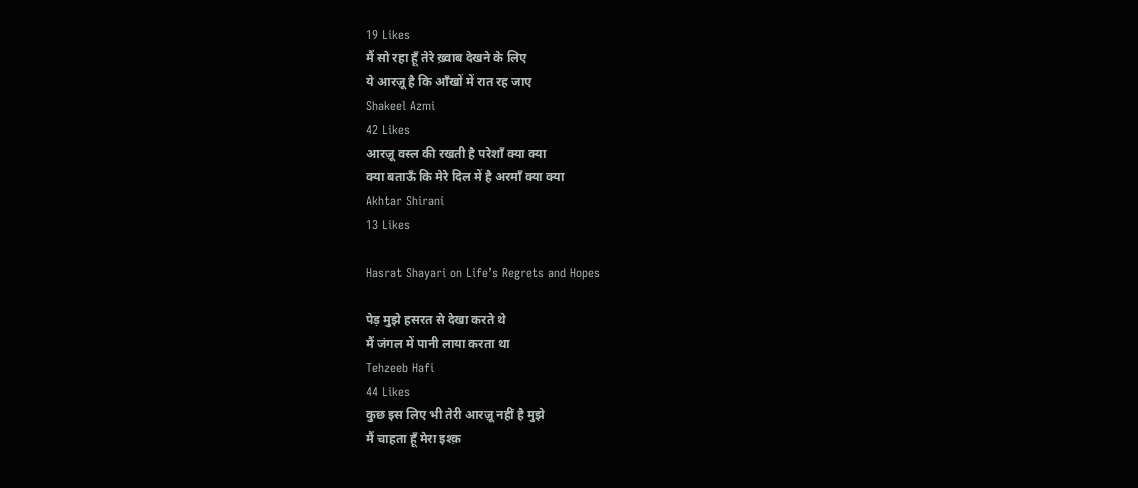19 Likes
मैं सो रहा हूँ तेरे ख़्वाब देखने के लिए
ये आरज़ू है कि आँखों में रात रह जाए
Shakeel Azmi
42 Likes
आरज़ू वस्ल की रखती है परेशाँ क्या क्या
क्या बताऊँ कि मेरे दिल में है अरमाँ क्या क्या
Akhtar Shirani
13 Likes

Hasrat Shayari on Life’s Regrets and Hopes

पेड़ मुझे हसरत से देखा करते थे
मैं जंगल में पानी लाया करता था
Tehzeeb Hafi
44 Likes
कुछ इस लिए भी तेरी आरज़ू नहीं है मुझे
मैं चाहता हूँ मेरा इश्क़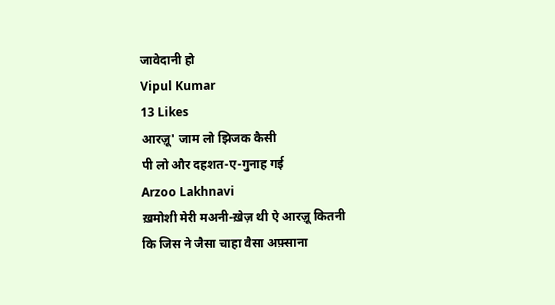जावेदानी हो
Vipul Kumar
13 Likes
आरज़ू' जाम लो झिजक कैसी
पी लो और दहशत-ए-गुनाह गई
Arzoo Lakhnavi
ख़मोशी मेरी मअनी-ख़ेज़ थी ऐ आरज़ू कितनी
कि जिस ने जैसा चाहा वैसा अफ़्साना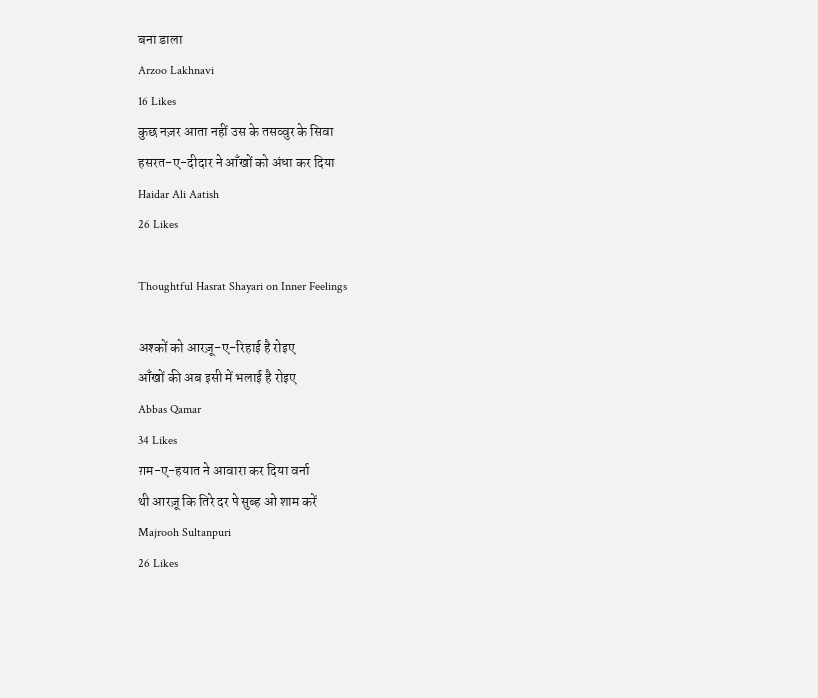बना डाला
Arzoo Lakhnavi
16 Likes
कुछ नज़र आता नहीं उस के तसव्वुर के सिवा
हसरत-ए-दीदार ने आँखों को अंधा कर दिया
Haidar Ali Aatish
26 Likes

Thoughtful Hasrat Shayari on Inner Feelings

अश्कों को आरज़ू-ए-रिहाई है रोइए
आँखों की अब इसी में भलाई है रोइए
Abbas Qamar
34 Likes
ग़म-ए-हयात ने आवारा कर दिया वर्ना
थी आरज़ू कि तिरे दर पे सुब्ह ओ शाम करें
Majrooh Sultanpuri
26 Likes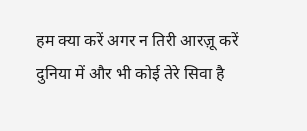हम क्या करें अगर न तिरी आरज़ू करें
दुनिया में और भी कोई तेरे सिवा है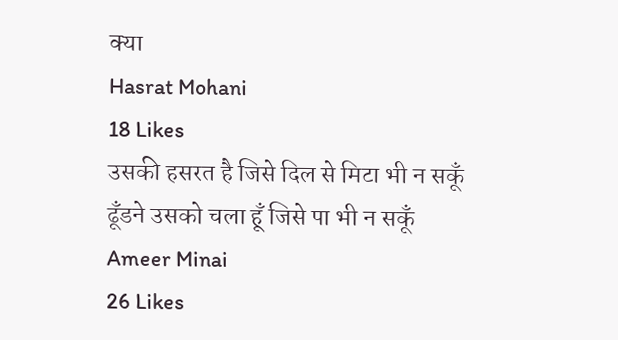क्या
Hasrat Mohani
18 Likes
उसकी हसरत है जिसे दिल से मिटा भी न सकूँ
ढूँडने उसको चला हूँ जिसे पा भी न सकूँ
Ameer Minai
26 Likes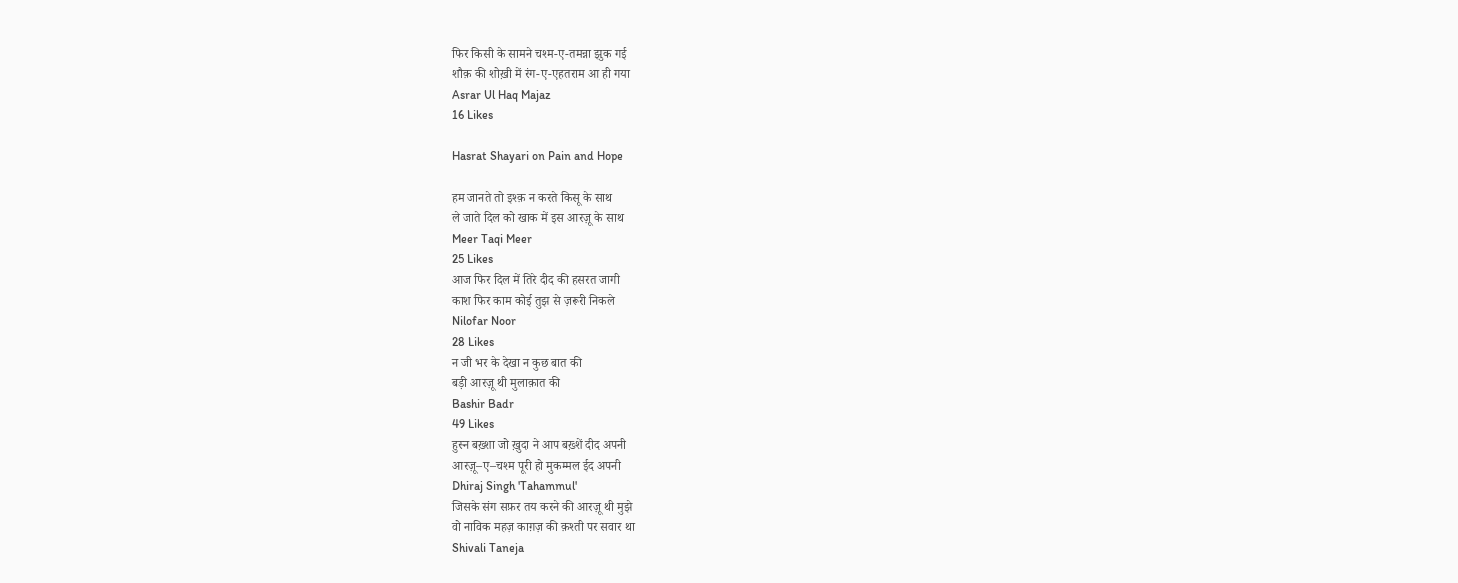फिर किसी के सामने चश्म-ए-तमन्ना झुक गई
शौक़ की शोख़ी में रंग-ए-एहतराम आ ही गया
Asrar Ul Haq Majaz
16 Likes

Hasrat Shayari on Pain and Hope

हम जानते तो इश्क़ न करते किसू के साथ
ले जाते दिल को खाक में इस आरज़ू के साथ
Meer Taqi Meer
25 Likes
आज फिर दिल में तिरे दीद की हसरत जागी
काश फिर काम कोई तुझ से ज़रूरी निकले
Nilofar Noor
28 Likes
न जी भर के देखा न कुछ बात की
बड़ी आरज़ू थी मुलाक़ात की
Bashir Badr
49 Likes
हुस्न बख़्शा जो ख़ुदा ने आप बख़्शें दीद अपनी
आरज़ू–ए–चश्म पूरी हो मुकम्मल ईद अपनी
Dhiraj Singh 'Tahammul'
जिसके संग सफ़र तय करने की आरज़ू थी मुझे
वो नाविक महज़ काग़ज़ की क़श्ती पर सवार था
Shivali Taneja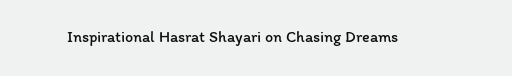Inspirational Hasrat Shayari on Chasing Dreams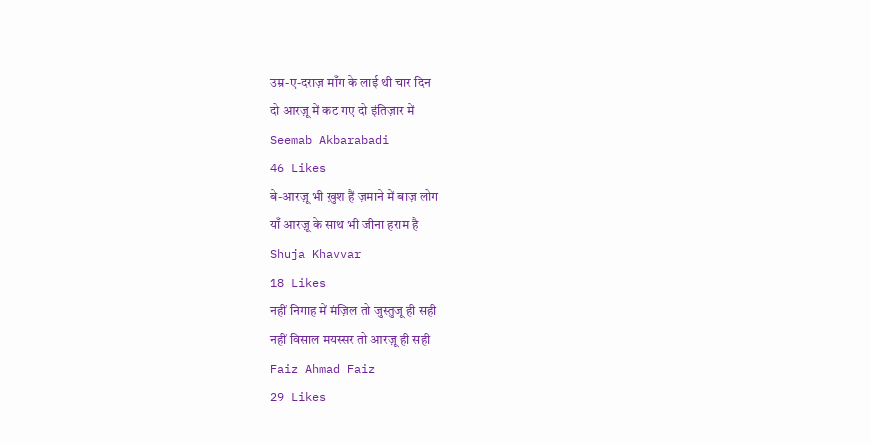उम्र-ए-दराज़ माँग के लाई थी चार दिन
दो आरज़ू में कट गए दो इंतिज़ार में
Seemab Akbarabadi
46 Likes
बे-आरज़ू भी ख़ुश हैं ज़माने में बाज़ लोग
याँ आरज़ू के साथ भी जीना हराम है
Shuja Khavvar
18 Likes
नहीं निगाह में मंज़िल तो जुस्तुजू ही सही
नहीं विसाल मयस्सर तो आरज़ू ही सही
Faiz Ahmad Faiz
29 Likes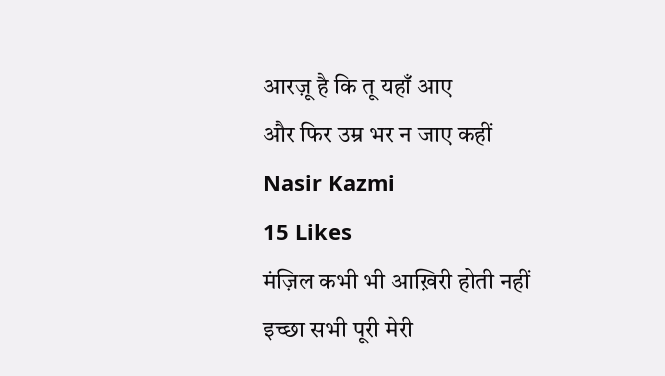आरज़ू है कि तू यहाँ आए
और फिर उम्र भर न जाए कहीं
Nasir Kazmi
15 Likes
मंज़िल कभी भी आख़िरी होती नहीं
इच्छा सभी पूरी मेरी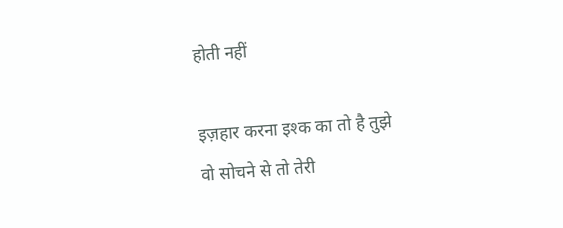होती नहीं

इज़हार करना इश्क का तो है तुझे
वो सोचने से तो तेरी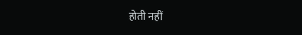होती नहीं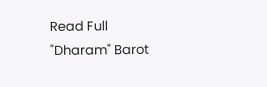Read Full
"Dharam" Barot